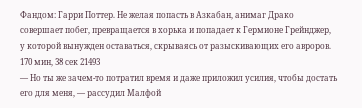Фандом: Гарри Поттер. Не желая попасть в Азкабан, анимаг Драко совершает побег, превращается в хорька и попадает к Гермионе Грейнджер, у которой вынужден оставаться, скрываясь от разыскивающих его авроров.
170 мин, 38 сек 21493
— Но ты же зачем-то потратил время и даже приложил усилия, чтобы достать его для меня, — рассудил Малфой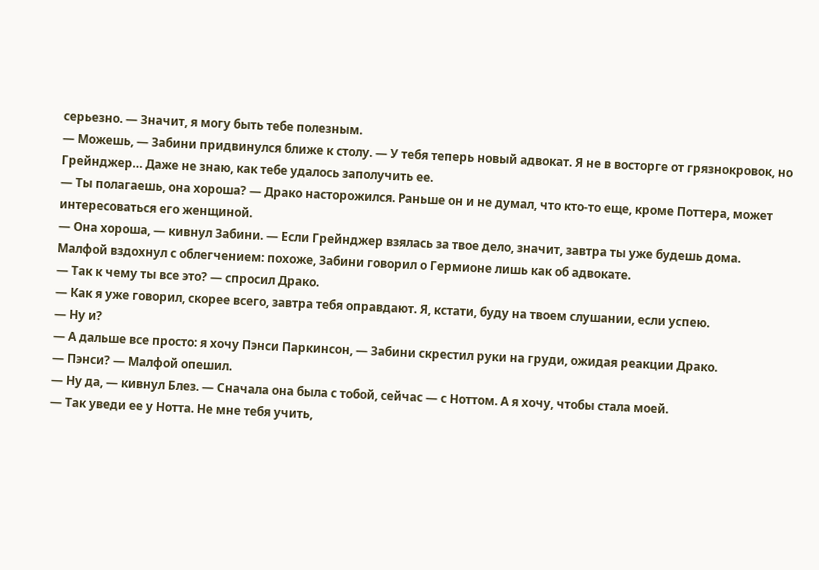серьезно. — Значит, я могу быть тебе полезным.
— Можешь, — Забини придвинулся ближе к столу. — У тебя теперь новый адвокат. Я не в восторге от грязнокровок, но Грейнджер… Даже не знаю, как тебе удалось заполучить ее.
— Ты полагаешь, она хороша? — Драко насторожился. Раньше он и не думал, что кто-то еще, кроме Поттера, может интересоваться его женщиной.
— Она хороша, — кивнул Забини. — Если Грейнджер взялась за твое дело, значит, завтра ты уже будешь дома.
Малфой вздохнул с облегчением: похоже, Забини говорил о Гермионе лишь как об адвокате.
— Так к чему ты все это? — спросил Драко.
— Как я уже говорил, скорее всего, завтра тебя оправдают. Я, кстати, буду на твоем слушании, если успею.
— Ну и?
— А дальше все просто: я хочу Пэнси Паркинсон, — Забини скрестил руки на груди, ожидая реакции Драко.
— Пэнси? — Малфой опешил.
— Ну да, — кивнул Блез. — Сначала она была с тобой, сейчас — с Ноттом. А я хочу, чтобы стала моей.
— Так уведи ее у Нотта. Не мне тебя учить,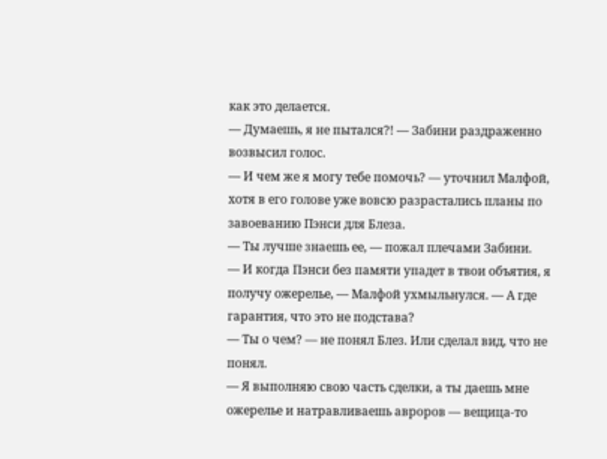как это делается.
— Думаешь, я не пытался?! — Забини раздраженно возвысил голос.
— И чем же я могу тебе помочь? — уточнил Малфой, хотя в его голове уже вовсю разрастались планы по завоеванию Пэнси для Блеза.
— Ты лучше знаешь ее, — пожал плечами Забини.
— И когда Пэнси без памяти упадет в твои объятия, я получу ожерелье, — Малфой ухмыльнулся. — А где гарантия, что это не подстава?
— Ты о чем? — не понял Блез. Или сделал вид, что не понял.
— Я выполняю свою часть сделки, а ты даешь мне ожерелье и натравливаешь авроров — вещица-то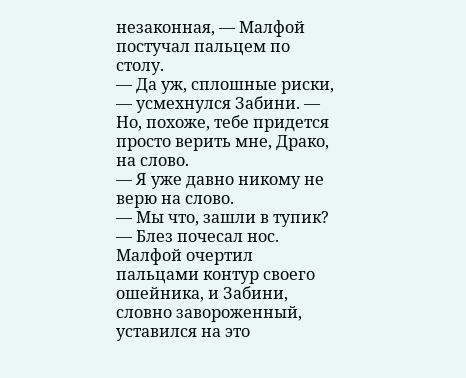незаконная, — Малфой постучал пальцем по столу.
— Да уж, сплошные риски, — усмехнулся Забини. — Но, похоже, тебе придется просто верить мне, Драко, на слово.
— Я уже давно никому не верю на слово.
— Мы что, зашли в тупик? — Блез почесал нос.
Малфой очертил пальцами контур своего ошейника, и Забини, словно завороженный, уставился на это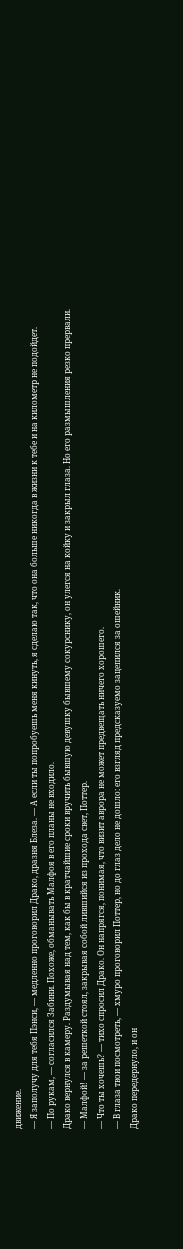движение.
— Я заполучу для тебя Пэнси, — медленно проговорил Драко, дразня Блеза. — А если ты попробуешь меня кинуть, я сделаю так, что она больше никогда в жизни к тебе и на километр не подойдет.
— По рукам, — согласился Забини. Похоже, обманывать Малфоя в его планы не входило.
Драко вернулся в камеру. Раздумывая над тем, как бы в кратчайшие сроки вручить бывшую девушку бывшему сокурснику, он улегся на койку и закрыл глаза. Но его размышления резко прервали.
— Малфой! — за решеткой стоял, закрывая собой лившийся из прохода свет, Поттер.
— Что ты хочешь? — тихо спросил Драко. Он напрягся, понимая, что визит аврора не может предвещать ничего хорошего.
— В глаза твои посмотреть, — хмуро проговорил Поттер, но до глаз дело не дошло: его взгляд предсказуемо зацепился за ошейник.
Драко передернуло, и он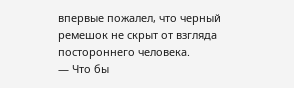впервые пожалел, что черный ремешок не скрыт от взгляда постороннего человека.
— Что бы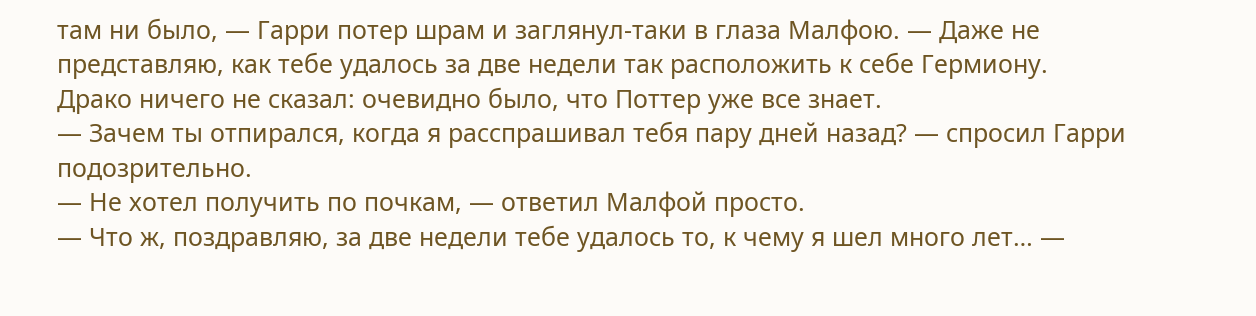там ни было, — Гарри потер шрам и заглянул-таки в глаза Малфою. — Даже не представляю, как тебе удалось за две недели так расположить к себе Гермиону.
Драко ничего не сказал: очевидно было, что Поттер уже все знает.
— Зачем ты отпирался, когда я расспрашивал тебя пару дней назад? — спросил Гарри подозрительно.
— Не хотел получить по почкам, — ответил Малфой просто.
— Что ж, поздравляю, за две недели тебе удалось то, к чему я шел много лет… —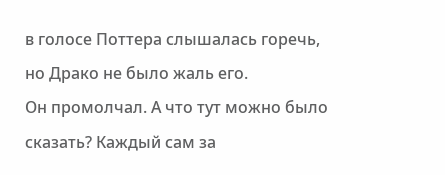в голосе Поттера слышалась горечь, но Драко не было жаль его.
Он промолчал. А что тут можно было сказать? Каждый сам за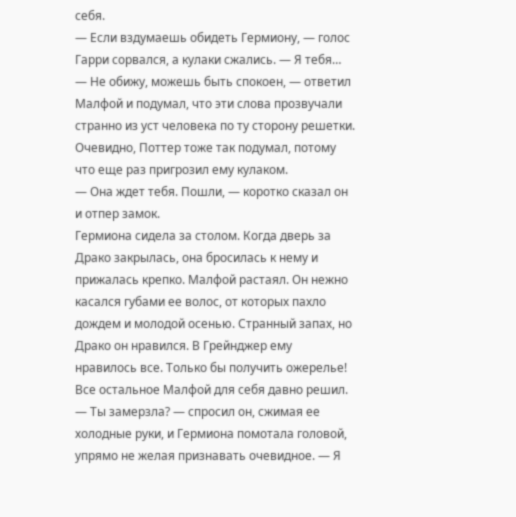себя.
— Если вздумаешь обидеть Гермиону, — голос Гарри сорвался, а кулаки сжались. — Я тебя…
— Не обижу, можешь быть спокоен, — ответил Малфой и подумал, что эти слова прозвучали странно из уст человека по ту сторону решетки.
Очевидно, Поттер тоже так подумал, потому что еще раз пригрозил ему кулаком.
— Она ждет тебя. Пошли, — коротко сказал он и отпер замок.
Гермиона сидела за столом. Когда дверь за Драко закрылась, она бросилась к нему и прижалась крепко. Малфой растаял. Он нежно касался губами ее волос, от которых пахло дождем и молодой осенью. Странный запах, но Драко он нравился. В Грейнджер ему нравилось все. Только бы получить ожерелье! Все остальное Малфой для себя давно решил.
— Ты замерзла? — спросил он, сжимая ее холодные руки, и Гермиона помотала головой, упрямо не желая признавать очевидное. — Я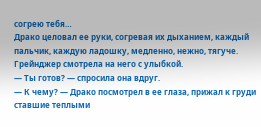согрею тебя…
Драко целовал ее руки, согревая их дыханием, каждый пальчик, каждую ладошку, медленно, нежно, тягуче. Грейнджер смотрела на него с улыбкой.
— Ты готов? — спросила она вдруг.
— К чему? — Драко посмотрел в ее глаза, прижал к груди ставшие теплыми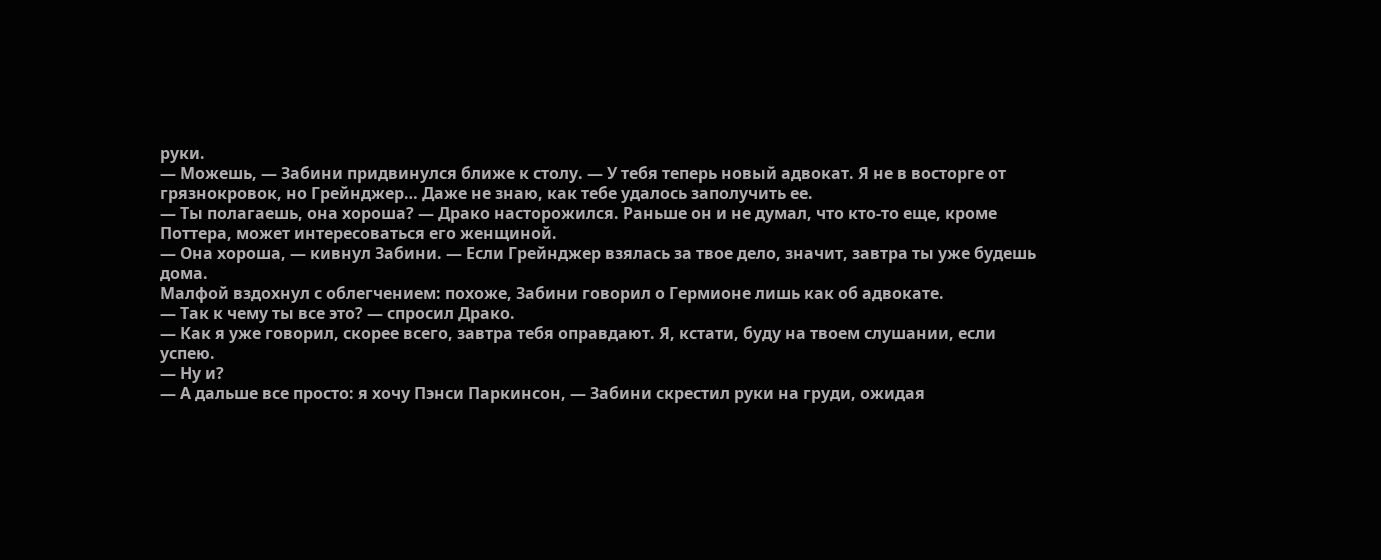руки.
— Можешь, — Забини придвинулся ближе к столу. — У тебя теперь новый адвокат. Я не в восторге от грязнокровок, но Грейнджер… Даже не знаю, как тебе удалось заполучить ее.
— Ты полагаешь, она хороша? — Драко насторожился. Раньше он и не думал, что кто-то еще, кроме Поттера, может интересоваться его женщиной.
— Она хороша, — кивнул Забини. — Если Грейнджер взялась за твое дело, значит, завтра ты уже будешь дома.
Малфой вздохнул с облегчением: похоже, Забини говорил о Гермионе лишь как об адвокате.
— Так к чему ты все это? — спросил Драко.
— Как я уже говорил, скорее всего, завтра тебя оправдают. Я, кстати, буду на твоем слушании, если успею.
— Ну и?
— А дальше все просто: я хочу Пэнси Паркинсон, — Забини скрестил руки на груди, ожидая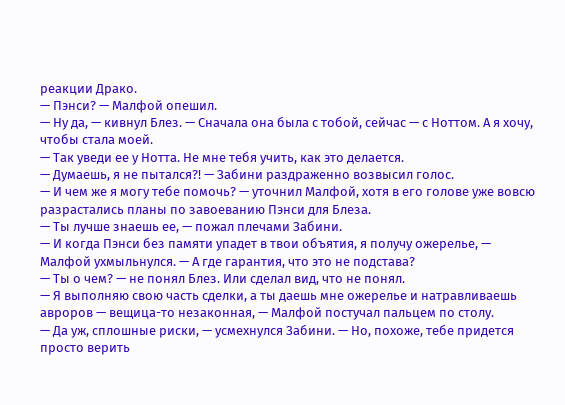реакции Драко.
— Пэнси? — Малфой опешил.
— Ну да, — кивнул Блез. — Сначала она была с тобой, сейчас — с Ноттом. А я хочу, чтобы стала моей.
— Так уведи ее у Нотта. Не мне тебя учить, как это делается.
— Думаешь, я не пытался?! — Забини раздраженно возвысил голос.
— И чем же я могу тебе помочь? — уточнил Малфой, хотя в его голове уже вовсю разрастались планы по завоеванию Пэнси для Блеза.
— Ты лучше знаешь ее, — пожал плечами Забини.
— И когда Пэнси без памяти упадет в твои объятия, я получу ожерелье, — Малфой ухмыльнулся. — А где гарантия, что это не подстава?
— Ты о чем? — не понял Блез. Или сделал вид, что не понял.
— Я выполняю свою часть сделки, а ты даешь мне ожерелье и натравливаешь авроров — вещица-то незаконная, — Малфой постучал пальцем по столу.
— Да уж, сплошные риски, — усмехнулся Забини. — Но, похоже, тебе придется просто верить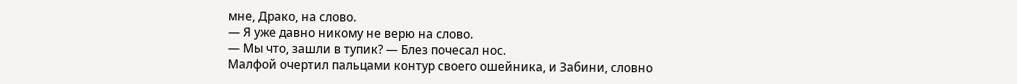мне, Драко, на слово.
— Я уже давно никому не верю на слово.
— Мы что, зашли в тупик? — Блез почесал нос.
Малфой очертил пальцами контур своего ошейника, и Забини, словно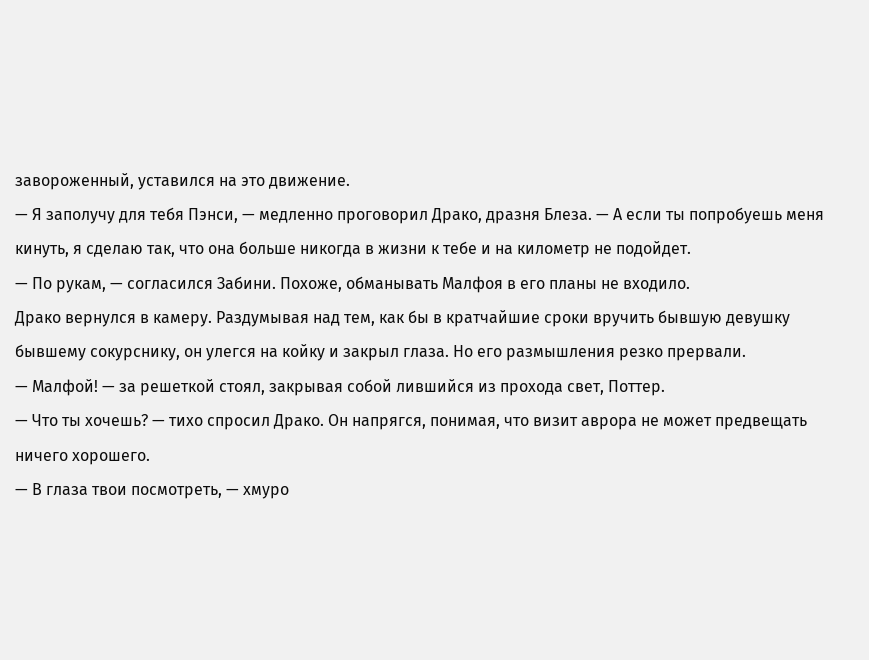завороженный, уставился на это движение.
— Я заполучу для тебя Пэнси, — медленно проговорил Драко, дразня Блеза. — А если ты попробуешь меня кинуть, я сделаю так, что она больше никогда в жизни к тебе и на километр не подойдет.
— По рукам, — согласился Забини. Похоже, обманывать Малфоя в его планы не входило.
Драко вернулся в камеру. Раздумывая над тем, как бы в кратчайшие сроки вручить бывшую девушку бывшему сокурснику, он улегся на койку и закрыл глаза. Но его размышления резко прервали.
— Малфой! — за решеткой стоял, закрывая собой лившийся из прохода свет, Поттер.
— Что ты хочешь? — тихо спросил Драко. Он напрягся, понимая, что визит аврора не может предвещать ничего хорошего.
— В глаза твои посмотреть, — хмуро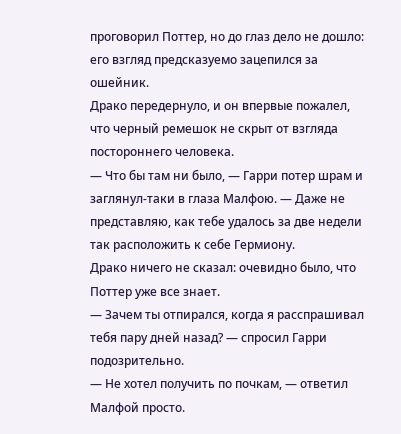проговорил Поттер, но до глаз дело не дошло: его взгляд предсказуемо зацепился за ошейник.
Драко передернуло, и он впервые пожалел, что черный ремешок не скрыт от взгляда постороннего человека.
— Что бы там ни было, — Гарри потер шрам и заглянул-таки в глаза Малфою. — Даже не представляю, как тебе удалось за две недели так расположить к себе Гермиону.
Драко ничего не сказал: очевидно было, что Поттер уже все знает.
— Зачем ты отпирался, когда я расспрашивал тебя пару дней назад? — спросил Гарри подозрительно.
— Не хотел получить по почкам, — ответил Малфой просто.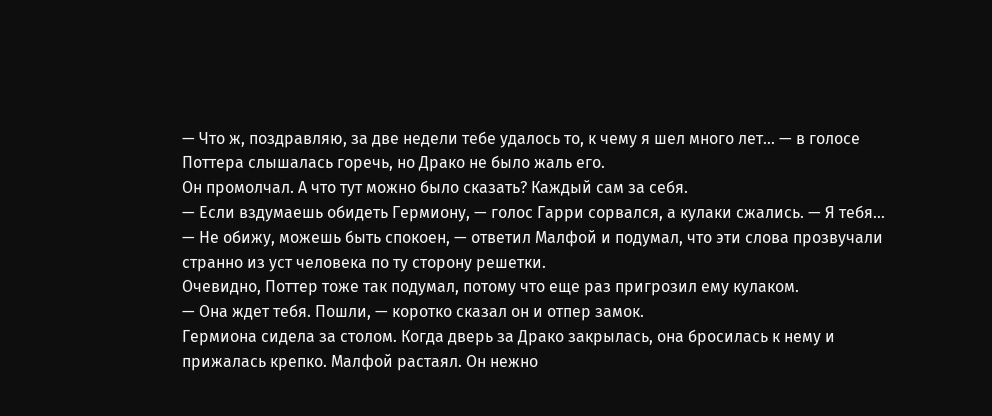— Что ж, поздравляю, за две недели тебе удалось то, к чему я шел много лет… — в голосе Поттера слышалась горечь, но Драко не было жаль его.
Он промолчал. А что тут можно было сказать? Каждый сам за себя.
— Если вздумаешь обидеть Гермиону, — голос Гарри сорвался, а кулаки сжались. — Я тебя…
— Не обижу, можешь быть спокоен, — ответил Малфой и подумал, что эти слова прозвучали странно из уст человека по ту сторону решетки.
Очевидно, Поттер тоже так подумал, потому что еще раз пригрозил ему кулаком.
— Она ждет тебя. Пошли, — коротко сказал он и отпер замок.
Гермиона сидела за столом. Когда дверь за Драко закрылась, она бросилась к нему и прижалась крепко. Малфой растаял. Он нежно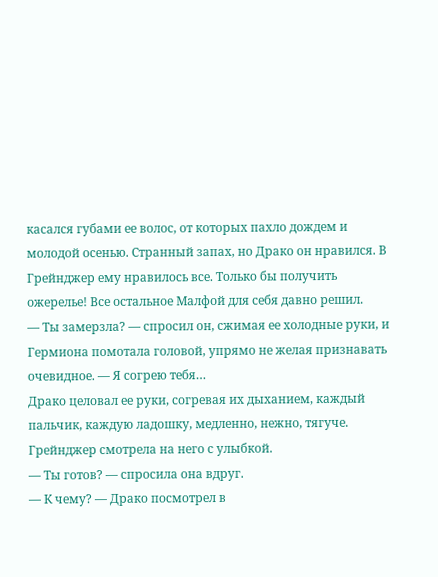касался губами ее волос, от которых пахло дождем и молодой осенью. Странный запах, но Драко он нравился. В Грейнджер ему нравилось все. Только бы получить ожерелье! Все остальное Малфой для себя давно решил.
— Ты замерзла? — спросил он, сжимая ее холодные руки, и Гермиона помотала головой, упрямо не желая признавать очевидное. — Я согрею тебя…
Драко целовал ее руки, согревая их дыханием, каждый пальчик, каждую ладошку, медленно, нежно, тягуче. Грейнджер смотрела на него с улыбкой.
— Ты готов? — спросила она вдруг.
— К чему? — Драко посмотрел в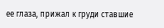ее глаза, прижал к груди ставшие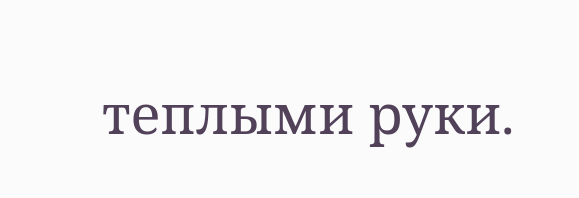теплыми руки.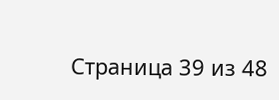Страница 39 из 48